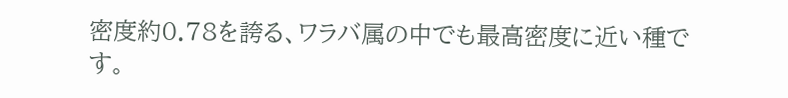密度約0.78を誇る、ワラバ属の中でも最高密度に近い種です。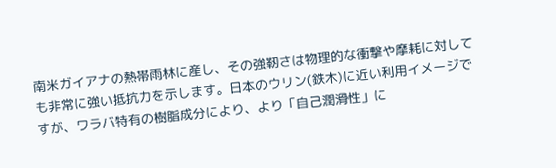南米ガイアナの熱帯雨林に産し、その強靭さは物理的な衝撃や摩耗に対しても非常に強い抵抗力を示します。日本のウリン(鉄木)に近い利用イメージですが、ワラバ特有の樹脂成分により、より「自己潤滑性」に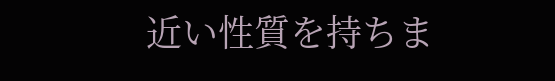近い性質を持ちま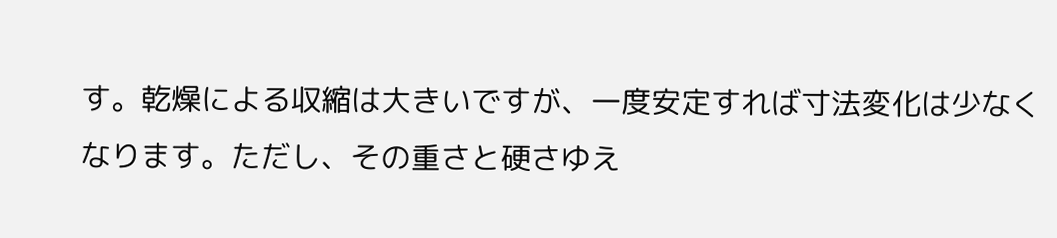す。乾燥による収縮は大きいですが、一度安定すれば寸法変化は少なくなります。ただし、その重さと硬さゆえ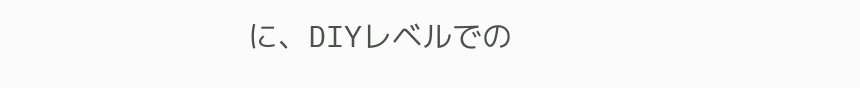に、DIYレベルでの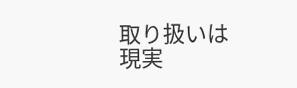取り扱いは現実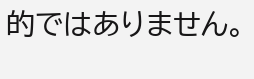的ではありません。